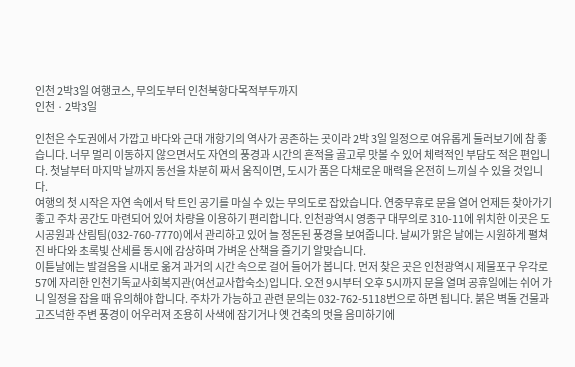인천 2박3일 여행코스, 무의도부터 인천북항다목적부두까지
인천 · 2박3일

인천은 수도권에서 가깝고 바다와 근대 개항기의 역사가 공존하는 곳이라 2박 3일 일정으로 여유롭게 둘러보기에 참 좋습니다. 너무 멀리 이동하지 않으면서도 자연의 풍경과 시간의 흔적을 골고루 맛볼 수 있어 체력적인 부담도 적은 편입니다. 첫날부터 마지막 날까지 동선을 차분히 짜서 움직이면, 도시가 품은 다채로운 매력을 온전히 느끼실 수 있을 것입니다.
여행의 첫 시작은 자연 속에서 탁 트인 공기를 마실 수 있는 무의도로 잡았습니다. 연중무휴로 문을 열어 언제든 찾아가기 좋고 주차 공간도 마련되어 있어 차량을 이용하기 편리합니다. 인천광역시 영종구 대무의로 310-11에 위치한 이곳은 도시공원과 산림팀(032-760-7770)에서 관리하고 있어 늘 정돈된 풍경을 보여줍니다. 날씨가 맑은 날에는 시원하게 펼쳐진 바다와 초록빛 산세를 동시에 감상하며 가벼운 산책을 즐기기 알맞습니다.
이튿날에는 발걸음을 시내로 옮겨 과거의 시간 속으로 걸어 들어가 봅니다. 먼저 찾은 곳은 인천광역시 제물포구 우각로 57에 자리한 인천기독교사회복지관(여선교사합숙소)입니다. 오전 9시부터 오후 5시까지 문을 열며 공휴일에는 쉬어 가니 일정을 잡을 때 유의해야 합니다. 주차가 가능하고 관련 문의는 032-762-5118번으로 하면 됩니다. 붉은 벽돌 건물과 고즈넉한 주변 풍경이 어우러져 조용히 사색에 잠기거나 옛 건축의 멋을 음미하기에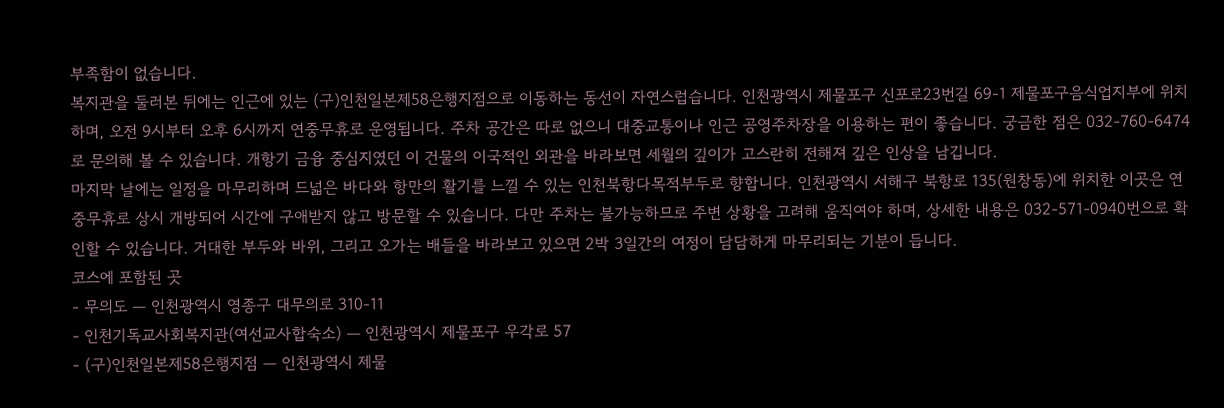부족함이 없습니다.
복지관을 둘러본 뒤에는 인근에 있는 (구)인천일본제58은행지점으로 이동하는 동선이 자연스럽습니다. 인천광역시 제물포구 신포로23번길 69-1 제물포구음식업지부에 위치하며, 오전 9시부터 오후 6시까지 연중무휴로 운영됩니다. 주차 공간은 따로 없으니 대중교통이나 인근 공영주차장을 이용하는 편이 좋습니다. 궁금한 점은 032-760-6474로 문의해 볼 수 있습니다. 개항기 금융 중심지였던 이 건물의 이국적인 외관을 바라보면 세월의 깊이가 고스란히 전해져 깊은 인상을 남깁니다.
마지막 날에는 일정을 마무리하며 드넓은 바다와 항만의 활기를 느낄 수 있는 인천북항다목적부두로 향합니다. 인천광역시 서해구 북항로 135(원창동)에 위치한 이곳은 연중무휴로 상시 개방되어 시간에 구애받지 않고 방문할 수 있습니다. 다만 주차는 불가능하므로 주변 상황을 고려해 움직여야 하며, 상세한 내용은 032-571-0940번으로 확인할 수 있습니다. 거대한 부두와 바위, 그리고 오가는 배들을 바라보고 있으면 2박 3일간의 여정이 담담하게 마무리되는 기분이 듭니다.
코스에 포함된 곳
- 무의도 — 인천광역시 영종구 대무의로 310-11
- 인천기독교사회복지관(여선교사합숙소) — 인천광역시 제물포구 우각로 57
- (구)인천일본제58은행지점 — 인천광역시 제물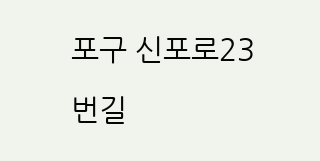포구 신포로23번길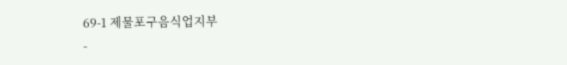69-1 제물포구음식업지부
-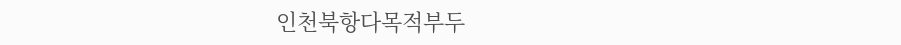인천북항다목적부두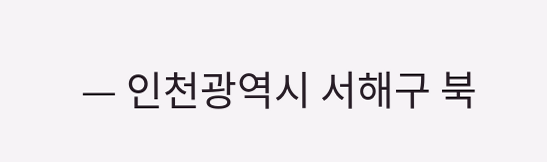— 인천광역시 서해구 북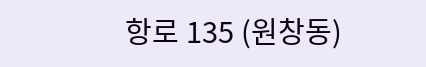항로 135 (원창동)